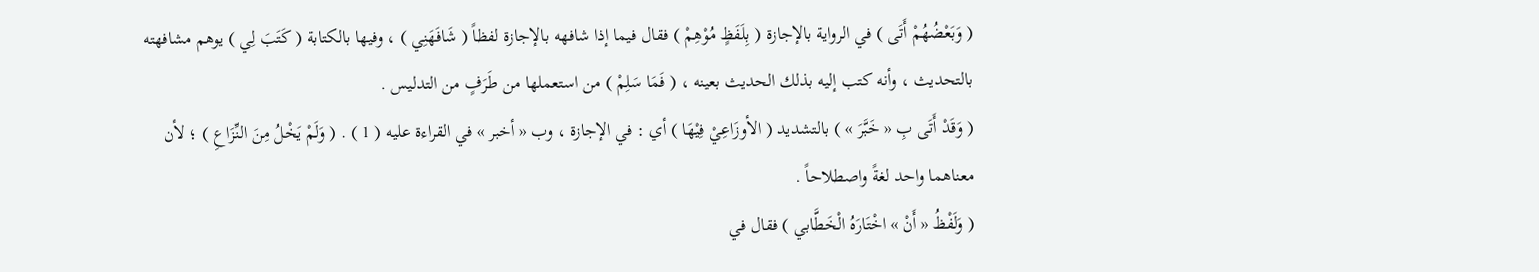( وَبَعْضُهُمْ أَتَى ) في الرواية بالإجازة ( بِلَفَظٍ مُوْهِمْ ) فقال فيما إذا شافهه بالإجازة لفظاً ( شَافَهَنِي ) ، وفيها بالكتابة ( كَتَبَ لِي ) يوهم مشافهته بالتحديث ، وأنه كتب إليه بذلك الحديث بعينه ، ( فَمَا سَلِمْ ) من استعملها من طَرَفٍ من التدليس .
( وَقَدْ أَتَى بِ « خَبَّرَ » ) بالتشديد ( الأوزَاعِيْ فِيْهَا ) أي : في الإجازة ، وب « أخبر » في القراءة عليه ( 1 ) . ( وَلَمْ يَخْلُ مِنَ النِّزَاعِ ) ؛ لأن معناهما واحد لغةً واصطلاحاً .
( وَلَفْظُ « أَنْ » اخْتَارَهُ الْخَطَّابي ) فقال في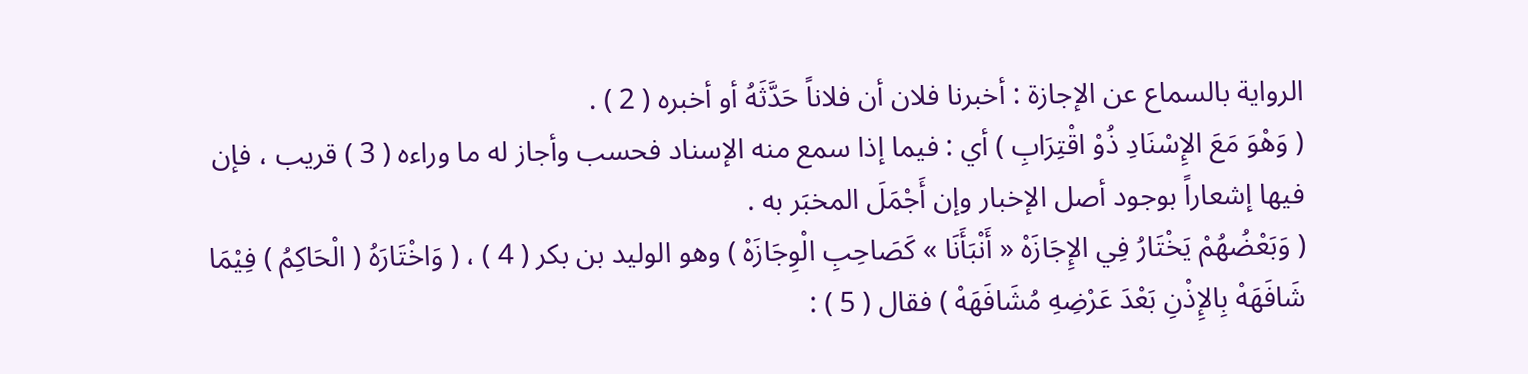الرواية بالسماع عن الإجازة : أخبرنا فلان أن فلاناً حَدَّثَهُ أو أخبره ( 2 ) .
( وَهْوَ مَعَ الإِسْنَادِ ذُوْ اقْتِرَابِ ) أي : فيما إذا سمع منه الإسناد فحسب وأجاز له ما وراءه ( 3 ) قريب ، فإن فيها إشعاراً بوجود أصل الإخبار وإن أَجْمَلَ المخبَر به .
( وَبَعْضُهُمْ يَخْتَارُ فِي الإِجَازَهْ « أَنْبَأَنَا » كَصَاحِبِ الْوِجَازَهْ ) وهو الوليد بن بكر ( 4 ) ، ( وَاخْتَارَهُ ( الْحَاكِمُ ) فِيْمَا شَافَهَهْ بِالإِذْنِ بَعْدَ عَرْضِهِ مُشَافَهَهْ ) فقال ( 5 ) :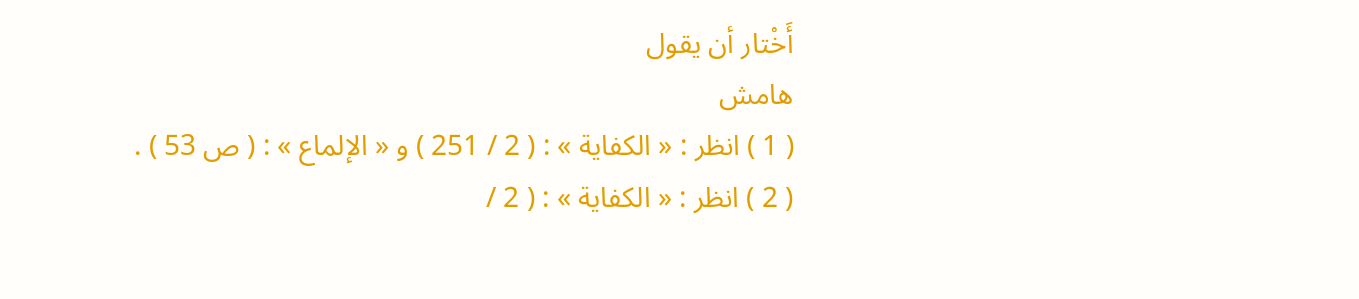أَخْتار أن يقول
هامش
( 1 ) انظر : « الكفاية » : ( 2 / 251 ) و « الإلماع » : ( ص 53 ) .
( 2 ) انظر : « الكفاية » : ( 2 /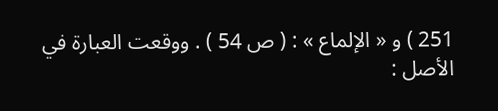251 ) و « الإلماع » : ( ص 54 ) . ووقعت العبارة في الأصل :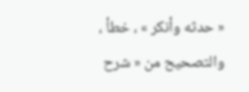« حدثه وأنكر » ، خطأ ، والتصحيح من « شرح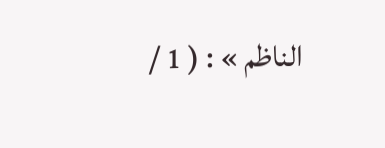الناظم » : ( 1 /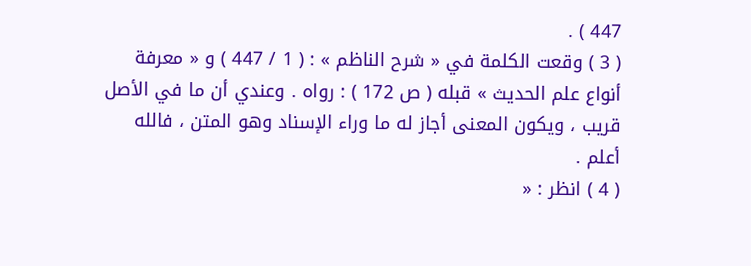447 ) .
( 3 ) وقعت الكلمة في « شرح الناظم » : ( 1 / 447 ) و « معرفة أنواع علم الحديث » قبله ( ص 172 ) : رواه . وعندي أن ما في الأصل قريب ، ويكون المعنى أجاز له ما وراء الإسناد وهو المتن ، فالله أعلم .
( 4 ) انظر : «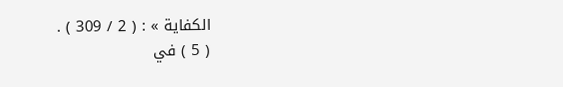الكفاية » : ( 2 / 309 ) .
( 5 ) في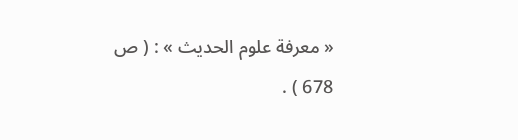« معرفة علوم الحديث » : ( ص 678 ) .